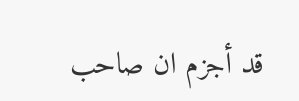قد أجزم ان صاحب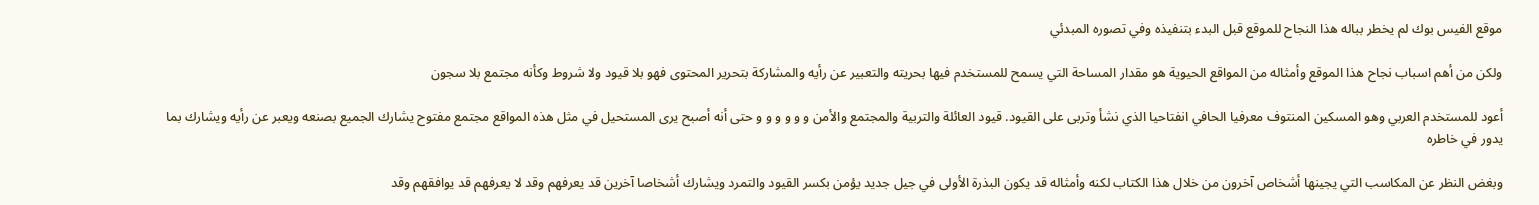موقع الفيس بوك لم يخطر بباله هذا النجاح للموقع قبل البدء بتنفيذه وفي تصوره المبدئي

ولكن من أهم اسباب نجاح هذا الموقع وأمثاله من المواقع الحيوية هو مقدار المساحة التي يسمح للمستخدم فيها بحريته والتعبير عن رأيه والمشاركة بتحرير المحتوى فهو بلا قيود ولا شروط وكأنه مجتمع بلا سجون

أعود للمستخدم العربي وهو المسكين المنتوف معرفيا الحافي انفتاحيا الذي نشأ وتربى على القيود. قيود العائلة والتربية والمجتمع والأمن و و و و و و حتى أنه أصبح يرى المستحيل في مثل هذه المواقع مجتمع مفتوح يشارك الجميع بصنعه ويعبر عن رأيه ويشارك بما يدور في خاطره

وبغض النظر عن المكاسب التي يجينها أشخاص آخرون من خلال هذا الكتاب لكنه وأمثاله قد يكون البذرة الأولى في جيل جديد يؤمن بكسر القيود والتمرد ويشارك أشخاصا آخرين قد يعرفهم وقد لا يعرفهم قد يوافقهم وقد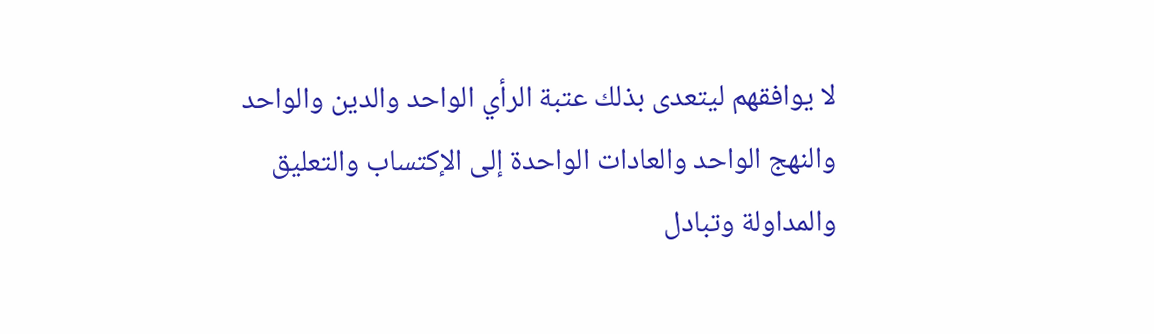لا يوافقهم ليتعدى بذلك عتبة الرأي الواحد والدين والواحد والنهج الواحد والعادات الواحدة إلى الإكتساب والتعليق والمداولة وتبادل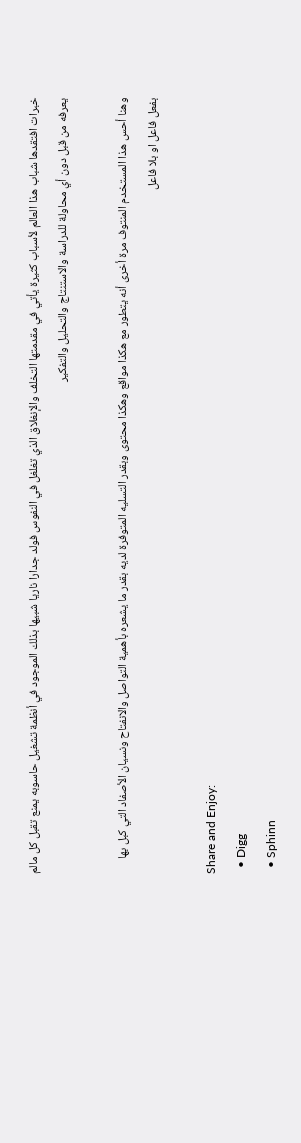خبرات افتقدها شباب هذا العالم لأسباب كثيرة يأتي في مقدمتها التخلف والإنغلاق الذي تغلغل في النفوس فولد جدارا ناريا شبيها بذلك الموجود في أنظمة تشغيل حاسوبه يمنع تقبل كل مالم يعرفه من قبل دون أي محاولة للدراسة والاستنتاج والتحليل والتفكير

وهنا أحس هذا المستخدم المنتوف مرة أخرى أنه يتطور مع هكذا مواقع وهكذا محتوى وبقدر التسليه المتوفرة لديه بقدر ما يشعره بأهمية التواصل والانفتاح ونسيان الأصفاد التي كبل بها بفعل فاعل او بلا فاعل

Share and Enjoy:
  • Digg
  • Sphinn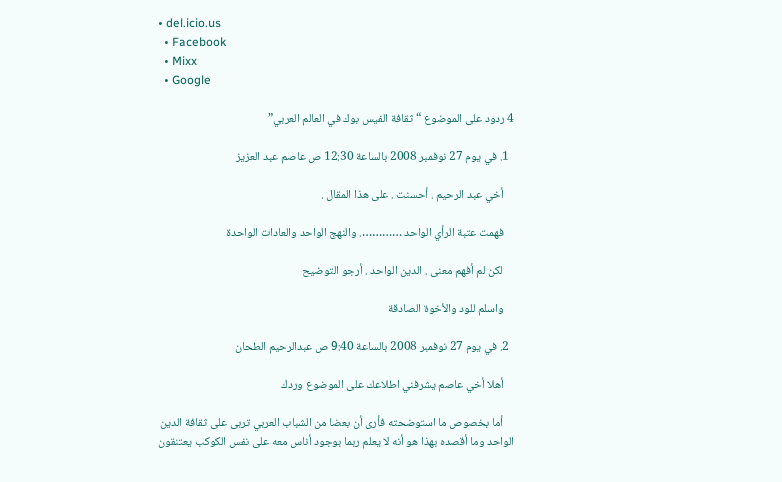• del.icio.us
  • Facebook
  • Mixx
  • Google

4 ردود على الموضوع “ثقافة الفيس بوك في العالم العربي”

  1. في يوم 27 نوفمبر 2008 بالساعة 12:30 ص عاصم عبد العزيز

    أخي عبد الرحيم . أحسنت . على هذا المقال .

    فهمت عتبة الرأي الواحد …………. والنهج الواحد والعادات الواحدة

    لكن لم أفهم معنى . الدين الواحد . أرجو التوضيح

    واسلم للود والأخوة الصادقة

  2. في يوم 27 نوفمبر 2008 بالساعة 9:40 ص عبدالرحيم الطحان

    أهلا أخي عاصم يشرفني اطلاعك على الموضوع وردك

    أما بخصوص ما استوضحته فأرى أن بعضا من الشباب العربي تربى على ثقافة الدين الواحد وما أقصده بهذا هو أنه لا يعلم ربما بوجود أناس معه على نفس الكوكب يعتنقون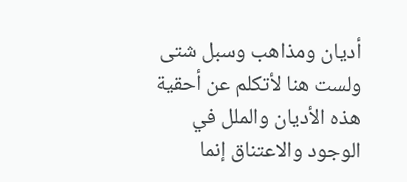أديان ومذاهب وسبل شتى ولست هنا لأتكلم عن أحقية هذه الأديان والملل في الوجود والاعتناق إنما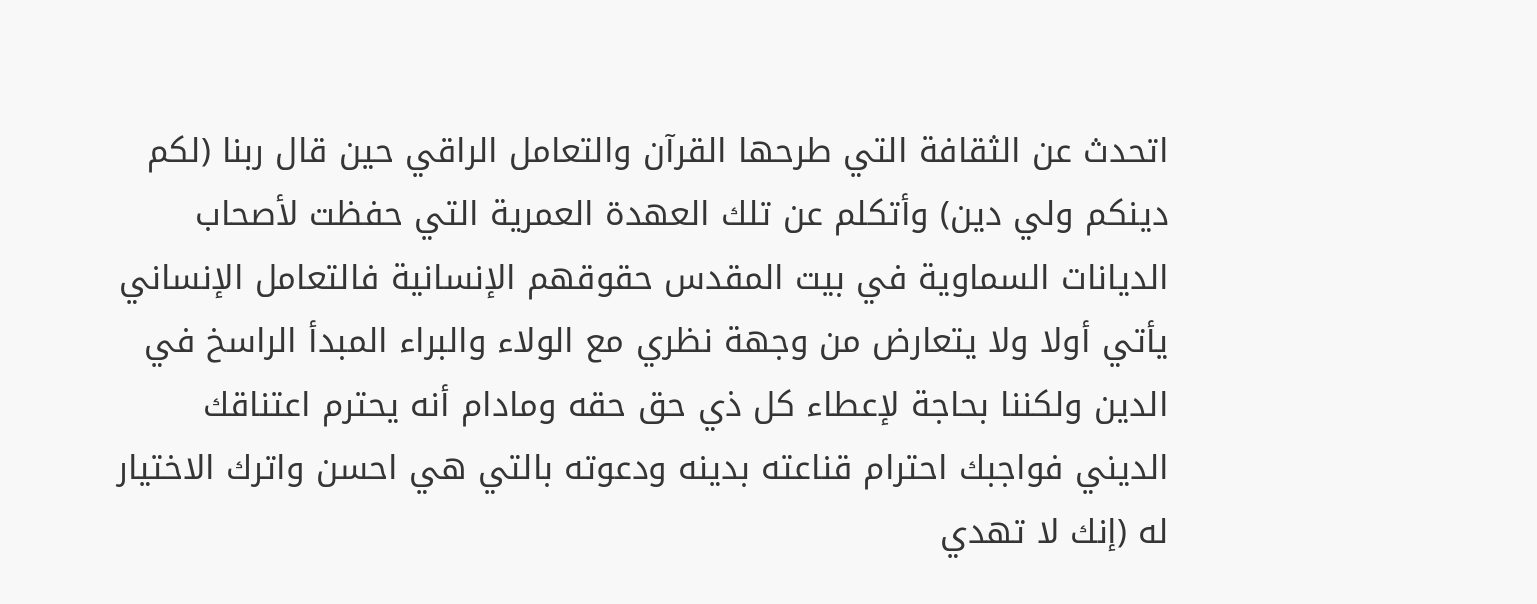اتحدث عن الثقافة التي طرحها القرآن والتعامل الراقي حين قال ربنا (لكم دينكم ولي دين) وأتكلم عن تلك العهدة العمرية التي حفظت لأصحاب الديانات السماوية في بيت المقدس حقوقهم الإنسانية فالتعامل الإنساني يأتي أولا ولا يتعارض من وجهة نظري مع الولاء والبراء المبدأ الراسخ في الدين ولكننا بحاجة لإعطاء كل ذي حق حقه ومادام أنه يحترم اعتناقك الديني فواجبك احترام قناعته بدينه ودعوته بالتي هي احسن واترك الاختيار له (إنك لا تهدي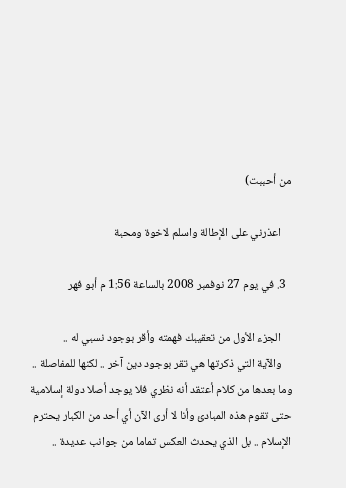من أحببت)

    اعذرني على الإطالة واسلم لاخوة ومحبة

  3. في يوم 27 نوفمبر 2008 بالساعة 1:56 م أبو فهر

    الجزء الأول من تعقيبك فهمته وأقر بوجود نسبي له ..
    والآية التي ذكرتها هي تقر بوجود دين آخر .. لكنها للمفاصلة .. وما بعدها من كلام أعتقد أنه نظري فلا يوجد أصلا دولة إسلامية حتى تقوم هذه المبادئ وأنا لا أرى الآن أي أحد من الكبار يحترم الإسلام .. بل الذي يحدث العكس تماما من جوانب عديدة ..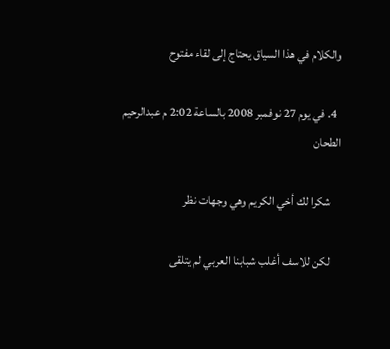والكلام في هذا السياق يحتاج إلى لقاء مفتوح

  4. في يوم 27 نوفمبر 2008 بالساعة 2:02 م عبدالرحيم الطحان

    شكرا لك أخي الكريم وهي وجهات نظر

    لكن للاسف أغلب شبابنا العربي لم يتلقى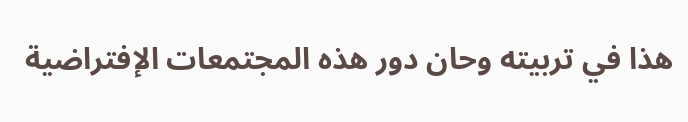هذا في تربيته وحان دور هذه المجتمعات الإفتراضية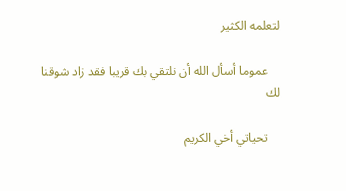لتعلمه الكثير

    عموما أسأل الله أن نلتقي بك قريبا فقد زاد شوقنا لك

    تحياتي أخي الكريم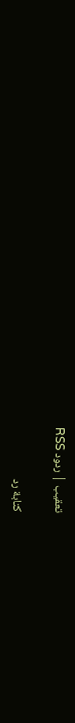تعقيب | ردود RSS

كتابة رد